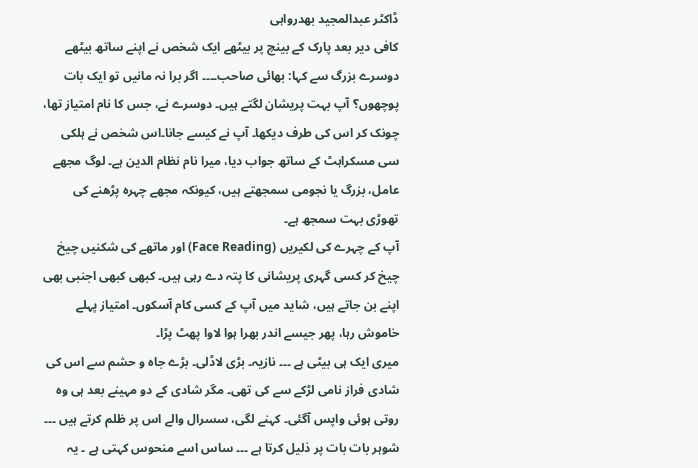ڈاکٹر عبدالمجید بھدرواہی
کافی دیر بعد پارک کے بینچ پر بیٹھے ایک شخص نے اپنے ساتھ بیٹھے دوسرے بزرگ سے کہا: بھائی صاحب۔۔۔۔ اگر برا نہ مانیں تو ایک بات پوچھوں؟ آپ بہت پریشان لگتے ہیں۔ دوسرے نے، جس کا نام امتیاز تھا، چونک کر اس کی طرف دیکھا۔ آپ نے کیسے جانا۔اس شخص نے ہلکی سی مسکراہٹ کے ساتھ جواب دیا، میرا نام نظام الدین ہے۔ لوگ مجھے عامل، بزرگ یا نجومی سمجھتے ہیں، کیونکہ مجھے چہرہ پڑھنے کی تھوڑی بہت سمجھ ہے۔
آپ کے چہرے کی لکیریں (Face Reading) اور ماتھے کی شکنیں چیخ چیخ کر کسی گہری پریشانی کا پتہ دے رہی ہیں۔ کبھی کبھی اجنبی بھی اپنے بن جاتے ہیں، شاید میں آپ کے کسی کام آسکوں۔ امتیاز پہلے خاموش رہا، پھر جیسے اندر بھرا ہوا لاوا پھٹ پڑا۔
میری ایک ہی بیٹی ہے ۔۔۔ نازیہ۔ بڑی لاڈلی۔ بڑے جاہ و حشم سے اس کی شادی فراز نامی لڑکے سے کی تھی۔ مگر شادی کے دو مہینے بعد ہی وہ روتی ہوئی واپس آگئی۔ کہنے لگی، سسرال والے اس پر ظلم کرتے ہیں ۔۔۔ شوہر بات بات پر ذلیل کرتا ہے ۔۔۔ ساس اسے منحوس کہتی ہے ۔ یہ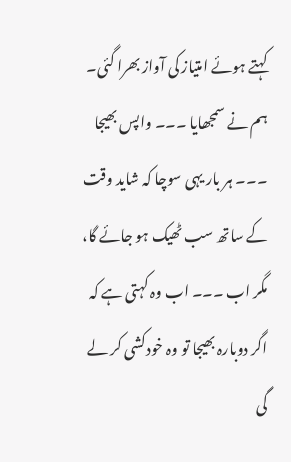کہتے ہوئے امتیاز کی آواز بھرا گئی۔
ہم نے سمجھایا ۔۔۔ واپس بھیجا ۔۔۔ ہر بار یہی سوچا کہ شاید وقت کے ساتھ سب ٹھیک ہو جائے گا، مگر اب ۔۔۔ اب وہ کہتی ہے کہ اگر دوبارہ بھیجا تو وہ خودکشی کر لے گی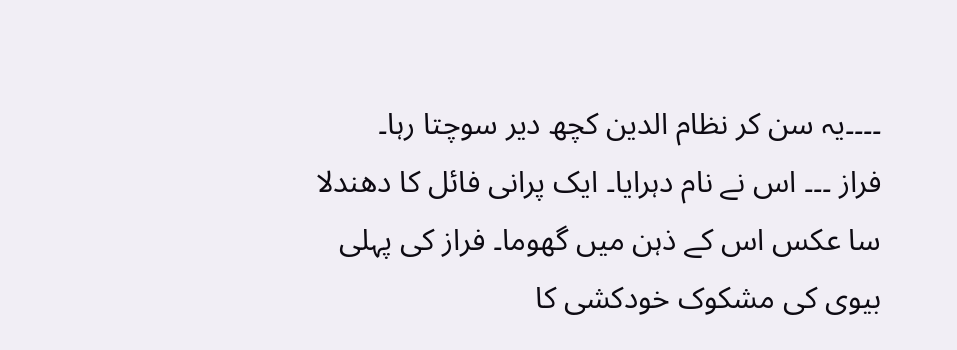۔۔۔۔یہ سن کر نظام الدین کچھ دیر سوچتا رہا۔
فراز ۔۔۔ اس نے نام دہرایا۔ ایک پرانی فائل کا دھندلا سا عکس اس کے ذہن میں گھوما۔ فراز کی پہلی بیوی کی مشکوک خودکشی کا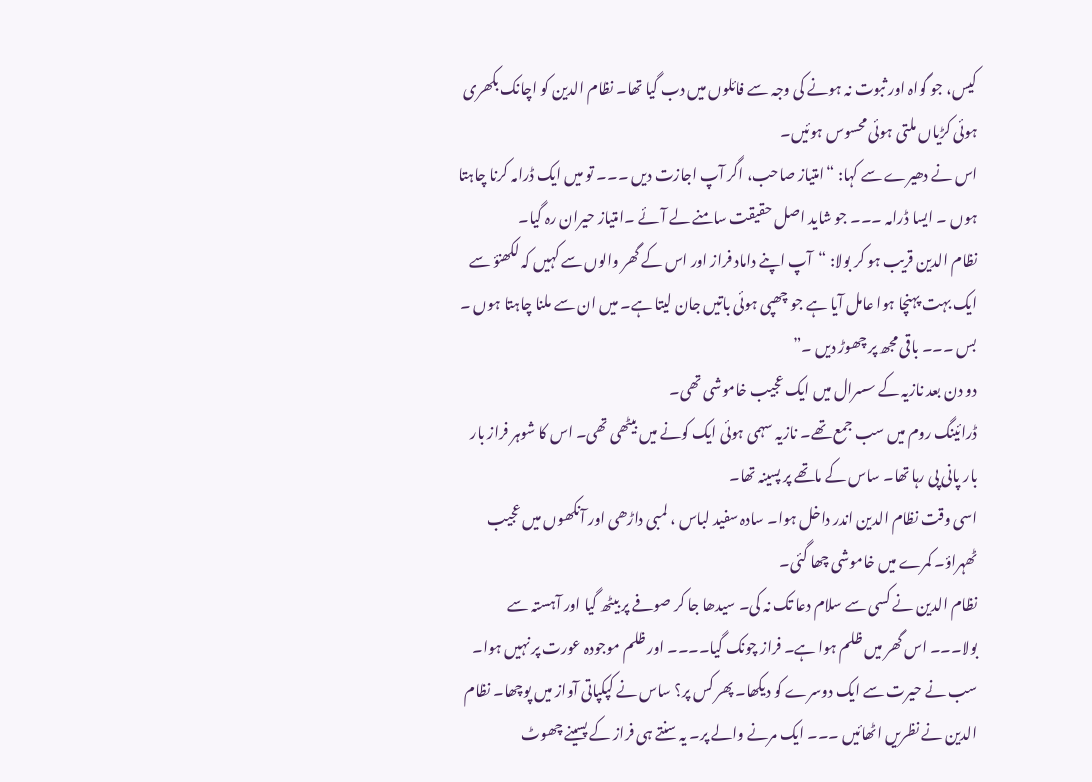کیس، جو گواہ اور ثبوت نہ ہونے کی وجہ سے فائلوں میں دب گیا تھا۔ نظام الدین کو اچانک بکھری ہوئی کڑیاں ملتی ہوئی محسوس ہوئیں۔
اس نے دھیرے سے کہا: “امتیاز صاحب، اگر آپ اجازت دیں ۔۔۔ تو میں ایک ڈرامہ کرنا چاہتا ہوں ۔ ایسا ڈرامہ ۔۔۔ جو شاید اصل حقیقت سامنے لے آئے ۔امتیاز حیران رہ گیا۔
نظام الدین قریب ہو کر بولا: “آپ اپنے داماد فراز اور اس کے گھر والوں سے کہیں کہ لکھنؤ سے ایک بہت پہنچا ہوا عامل آیا ہے جو چھپی ہوئی باتیں جان لیتا ہے۔ میں ان سے ملنا چاہتا ہوں ۔ بس ۔۔۔ باقی مجھ پر چھوڑ دیں ۔”
دو دن بعد نازیہ کے سسرال میں ایک عجیب خاموشی تھی۔
ڈرائینگ روم میں سب جمع تھے۔ نازیہ سہمی ہوئی ایک کونے میں بیٹھی تھی۔ اس کا شوہر فراز بار بار پانی پی رہا تھا۔ ساس کے ماتھے پر پسینہ تھا۔
اسی وقت نظام الدین اندر داخل ہوا۔ سادہ سفید لباس ، لمبی داڑھی اور آنکھوں میں عجیب ٹھہراؤ۔ کمرے میں خاموشی چھا گئی۔
نظام الدین نے کسی سے سلام دعا تک نہ کی۔ سیدھا جا کر صوفے پر بیٹھ گیا اور آہستہ سے بولا۔۔۔ اس گھر میں ظلم ہوا ہے۔ فراز چونک گیا۔۔۔۔ اور ظلم موجودہ عورت پر نہیں ہوا۔
سب نے حیرت سے ایک دوسرے کو دیکھا۔ پھر کس پر؟ ساس نے کپکپاتی آواز میں پوچھا۔ نظام الدین نے نظریں اٹھائیں ۔۔۔ ایک مرنے والے پر۔ یہ سنتے ہی فراز کے پسینے چھوٹ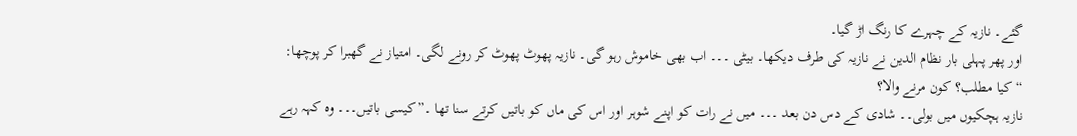گئے۔ نازیہ کے چہرے کا رنگ اڑ گیا۔
اور پھر پہلی بار نظام الدین نے نازیہ کی طرف دیکھا۔ بیٹی ۔۔۔ اب بھی خاموش رہو گی۔ نازیہ پھوٹ پھوٹ کر رونے لگی۔ امتیاز نے گھبرا کر پوچھا: “کیا مطلب؟ کون مرنے والا؟
نازیہ ہچکیوں میں بولی۔۔ شادی کے دس دن بعد ۔۔۔ میں نے رات کو اپنے شوہر اور اس کی ماں کو باتیں کرتے سنا تھا ۔”کیسی باتیں۔۔۔ وہ کہہ رہے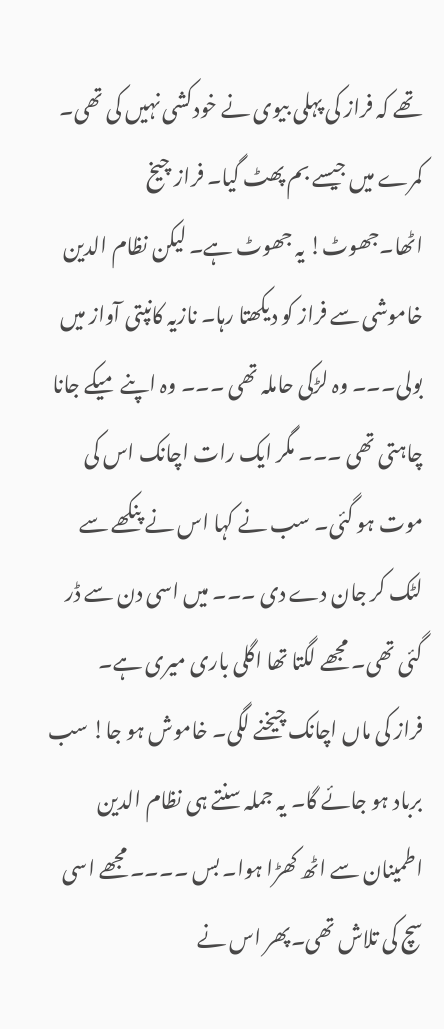تھے کہ فراز کی پہلی بیوی نے خودکشی نہیں کی تھی۔ کمرے میں جیسے بم پھٹ گیا۔ فراز چیخ اٹھا۔جھوٹ! یہ جھوٹ ہے۔ لیکن نظام الدین خاموشی سے فراز کو دیکھتا رہا۔ نازیہ کانپتی آواز میں بولی۔۔۔ وہ لڑکی حاملہ تھی ۔۔۔ وہ اپنے میکے جانا چاہتی تھی ۔۔۔ مگر ایک رات اچانک اس کی موت ہو گئی۔ سب نے کہا اس نے پنکھے سے لٹک کر جان دے دی ۔۔۔ میں اسی دن سے ڈر گئی تھی۔ مجھے لگتا تھا اگلی باری میری ہے۔
فراز کی ماں اچانک چیخنے لگی۔ خاموش ہو جا! سب برباد ہو جائے گا۔ یہ جملہ سنتے ہی نظام الدین اطمینان سے اٹھ کھڑا ہوا۔ بس ۔۔۔۔ مجھے اسی سچ کی تلاش تھی۔پھر اس نے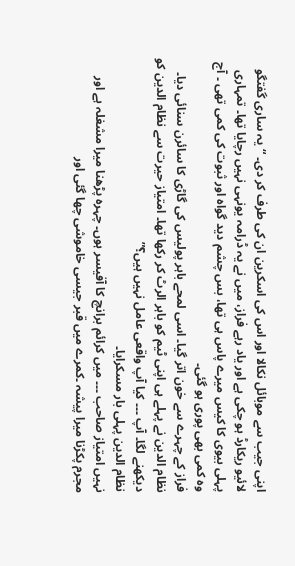اپنی جیب سے موبائل نکالا اور اس کی اسکرین ان کی طرف کر دی۔ “یہ ساری گفتگو لائیو ریکارڈ ہو چکی ہے اور یاد رہے فراز، میں نے یہ ڈرامہ یونہی نہیں رچایا تھا۔ تمہاری پہلی بیوی کا کیس میرے پاس ہی تھا، بس چشم دید گواہ اور ثبوت کی کمی تھی ۔ آج وہ کمی بھی پوری ہو گئی۔
فراز کے چہرے سے خون اتر گیا۔ اسی لمحے باہر پولیس کی گاڑی کا سائرن سنائی دیا۔ نظام الدین نے پہلے ہی اپنی ٹیم کو باہر الرٹ کر رکھا تھا۔ امتیاز حیرت سے نظام الدین کو دیکھنے لگا۔ آپ ۔۔۔ کیا آپ واقعی عامل نہیں ہیں؟”
نظام الدین پہلی بار مسکرایا۔
نہیں امتیاز صاحب ۔۔۔ میں کرائم برانچ کا آفیسر ہوں۔ چہرہ پڑھنا میرا مشغلہ ہے اور مجرم پکڑنا میرا پیشہ ۔کمرے میں قبر جیسی خاموشی چھا گئی اور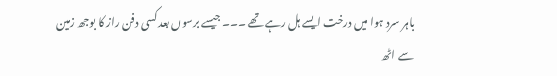باہر سرد ہوا میں درخت ایسے ہل رہے تھے ۔۔۔ جیسے برسوں بعد کسی دفن راز کا بوجھ زمین سے اٹھ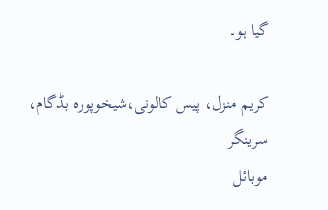گیا ہو۔

کریم منزل، پیس کالونی،شیخوپورہ بڈگام، سرینگر
موبائل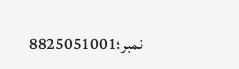نمبر؛8825051001